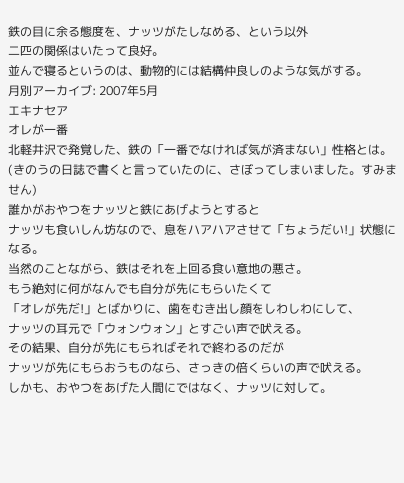鉄の目に余る態度を、ナッツがたしなめる、という以外
二匹の関係はいたって良好。
並んで寝るというのは、動物的には結構仲良しのような気がする。
月別アーカイブ: 2007年5月
エキナセア
オレが一番
北軽井沢で発覚した、鉄の「一番でなければ気が済まない」性格とは。
(きのうの日誌で書くと言っていたのに、さぼってしまいました。すみません)
誰かがおやつをナッツと鉄にあげようとすると
ナッツも食いしん坊なので、息をハアハアさせて「ちょうだい!」状態になる。
当然のことながら、鉄はそれを上回る食い意地の悪さ。
もう絶対に何がなんでも自分が先にもらいたくて
「オレが先だ!」とばかりに、歯をむき出し顔をしわしわにして、
ナッツの耳元で「ウォンウォン」とすごい声で吠える。
その結果、自分が先にもらればそれで終わるのだが
ナッツが先にもらおうものなら、さっきの倍くらいの声で吠える。
しかも、おやつをあげた人間にではなく、ナッツに対して。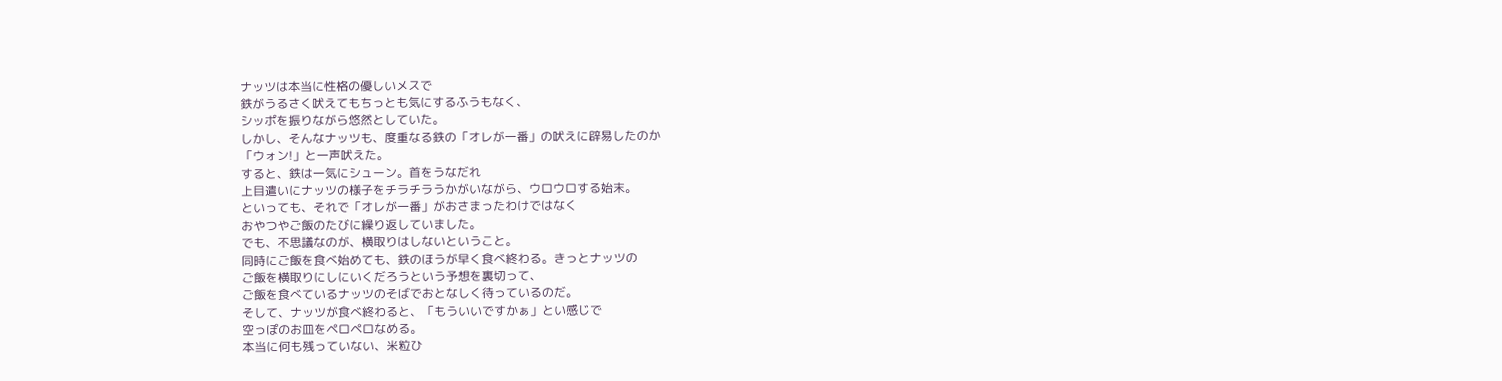ナッツは本当に性格の優しいメスで
鉄がうるさく吠えてもちっとも気にするふうもなく、
シッポを振りながら悠然としていた。
しかし、そんなナッツも、度重なる鉄の「オレが一番」の吠えに辟易したのか
「ウォン!」と一声吠えた。
すると、鉄は一気にシューン。首をうなだれ
上目遣いにナッツの様子をチラチラうかがいながら、ウロウロする始末。
といっても、それで「オレが一番」がおさまったわけではなく
おやつやご飯のたびに繰り返していました。
でも、不思議なのが、横取りはしないということ。
同時にご飯を食べ始めても、鉄のほうが早く食べ終わる。きっとナッツの
ご飯を横取りにしにいくだろうという予想を裏切って、
ご飯を食べているナッツのそばでおとなしく待っているのだ。
そして、ナッツが食べ終わると、「もういいですかぁ」とい感じで
空っぽのお皿をペロペロなめる。
本当に何も残っていない、米粒ひ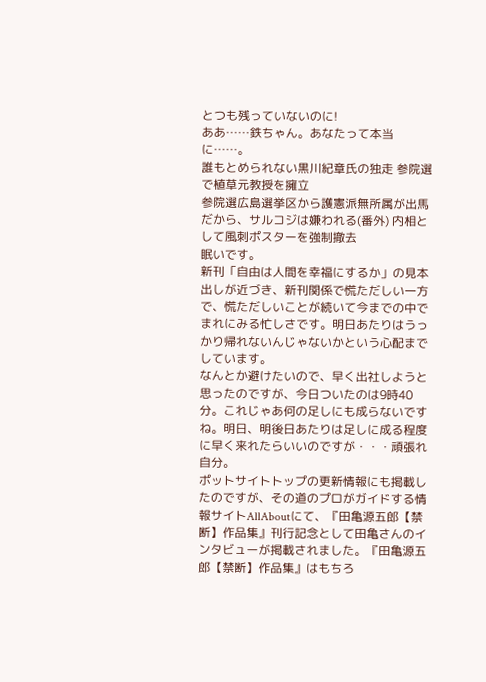とつも残っていないのに!
ああ……鉄ちゃん。あなたって本当に……。
誰もとめられない黒川紀章氏の独走 参院選で植草元教授を擁立
参院選広島選挙区から護憲派無所属が出馬
だから、サルコジは嫌われる(番外) 内相として風刺ポスターを強制撤去
眠いです。
新刊「自由は人間を幸福にするか」の見本出しが近づき、新刊関係で慌ただしい一方で、慌ただしいことが続いて今までの中でまれにみる忙しさです。明日あたりはうっかり帰れないんじゃないかという心配までしています。
なんとか避けたいので、早く出社しようと思ったのですが、今日ついたのは9時40分。これじゃあ何の足しにも成らないですね。明日、明後日あたりは足しに成る程度に早く来れたらいいのですが・・・頑張れ自分。
ポットサイトトップの更新情報にも掲載したのですが、その道のプロがガイドする情報サイトAllAboutにて、『田亀源五郎【禁断】作品集』刊行記念として田亀さんのインタビューが掲載されました。『田亀源五郎【禁断】作品集』はもちろ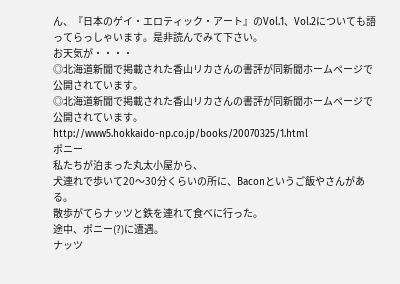ん、『日本のゲイ・エロティック・アート』のVol.1、Vol.2についても語ってらっしゃいます。是非読んでみて下さい。
お天気が・・・・
◎北海道新聞で掲載された香山リカさんの書評が同新聞ホームページで公開されています。
◎北海道新聞で掲載された香山リカさんの書評が同新聞ホームページで公開されています。
http://www5.hokkaido-np.co.jp/books/20070325/1.html
ポニー
私たちが泊まった丸太小屋から、
犬連れで歩いて20〜30分くらいの所に、Baconというご飯やさんがある。
散歩がてらナッツと鉄を連れて食べに行った。
途中、ポニー(?)に遭遇。
ナッツ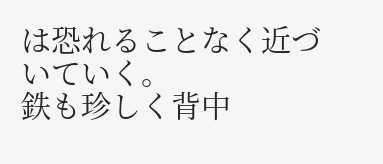は恐れることなく近づいていく。
鉄も珍しく背中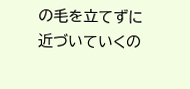の毛を立てずに近づいていくの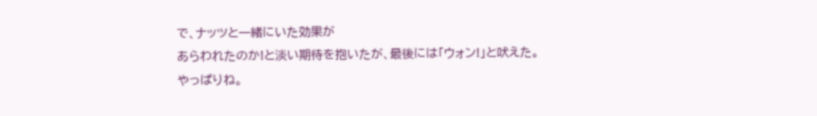で、ナッツと一緒にいた効果が
あらわれたのか!と淡い期待を抱いたが、最後には「ウォン!」と吠えた。
やっぱりね。